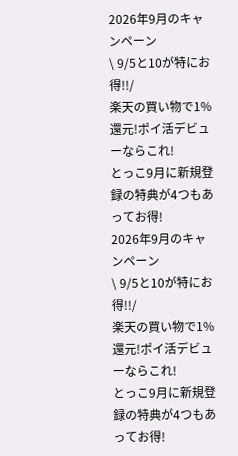2026年9月のキャンペーン
\ 9/5と10が特にお得!!/
楽天の買い物で1%還元!ポイ活デビューならこれ!
とっこ9月に新規登録の特典が4つもあってお得!
2026年9月のキャンペーン
\ 9/5と10が特にお得!!/
楽天の買い物で1%還元!ポイ活デビューならこれ!
とっこ9月に新規登録の特典が4つもあってお得!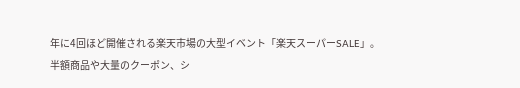年に4回ほど開催される楽天市場の大型イベント「楽天スーパーSALE」。
半額商品や大量のクーポン、シ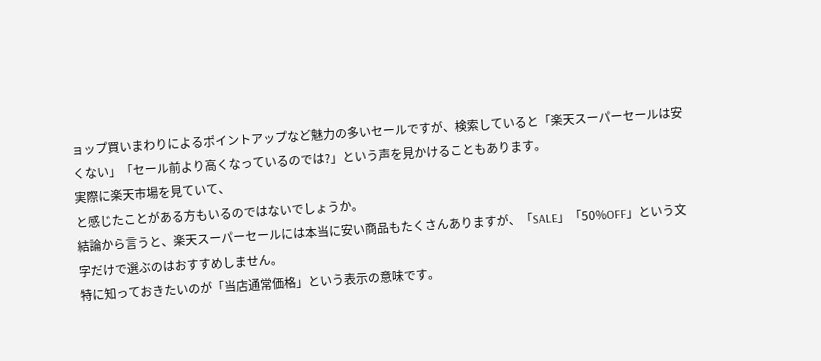ョップ買いまわりによるポイントアップなど魅力の多いセールですが、検索していると「楽天スーパーセールは安くない」「セール前より高くなっているのでは?」という声を見かけることもあります。
実際に楽天市場を見ていて、
と感じたことがある方もいるのではないでしょうか。
結論から言うと、楽天スーパーセールには本当に安い商品もたくさんありますが、「SALE」「50%OFF」という文字だけで選ぶのはおすすめしません。
特に知っておきたいのが「当店通常価格」という表示の意味です。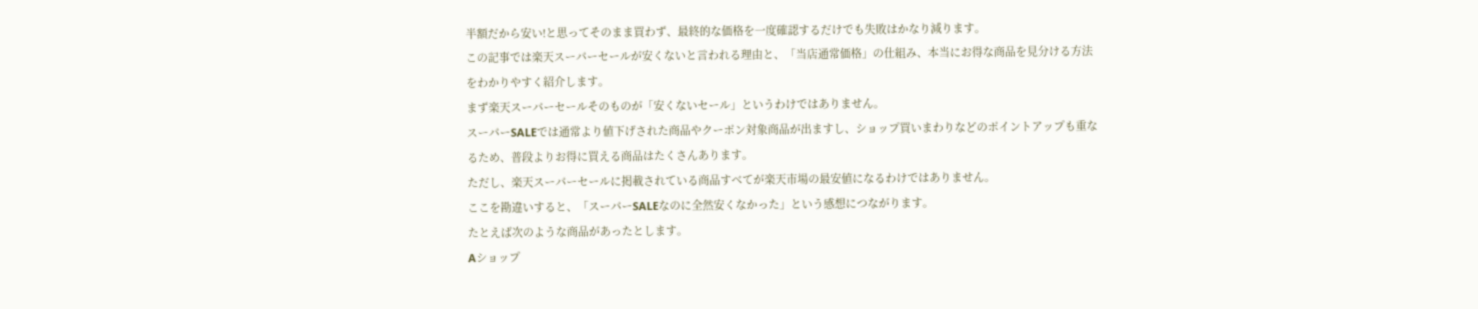半額だから安い!と思ってそのまま買わず、最終的な価格を一度確認するだけでも失敗はかなり減ります。
この記事では楽天スーパーセールが安くないと言われる理由と、「当店通常価格」の仕組み、本当にお得な商品を見分ける方法をわかりやすく紹介します。
まず楽天スーパーセールそのものが「安くないセール」というわけではありません。
スーパーSALEでは通常より値下げされた商品やクーポン対象商品が出ますし、ショップ買いまわりなどのポイントアップも重なるため、普段よりお得に買える商品はたくさんあります。
ただし、楽天スーパーセールに掲載されている商品すべてが楽天市場の最安値になるわけではありません。
ここを勘違いすると、「スーパーSALEなのに全然安くなかった」という感想につながります。
たとえば次のような商品があったとします。
Aショップ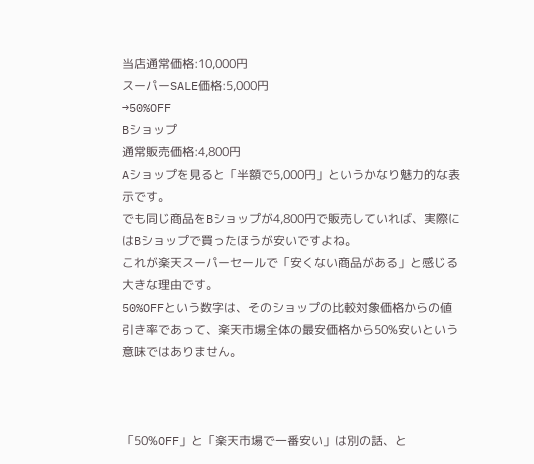当店通常価格:10,000円
スーパーSALE価格:5,000円
→50%OFF
Bショップ
通常販売価格:4,800円
Aショップを見ると「半額で5,000円」というかなり魅力的な表示です。
でも同じ商品をBショップが4,800円で販売していれば、実際にはBショップで買ったほうが安いですよね。
これが楽天スーパーセールで「安くない商品がある」と感じる大きな理由です。
50%OFFという数字は、そのショップの比較対象価格からの値引き率であって、楽天市場全体の最安価格から50%安いという意味ではありません。



「50%OFF」と「楽天市場で一番安い」は別の話、と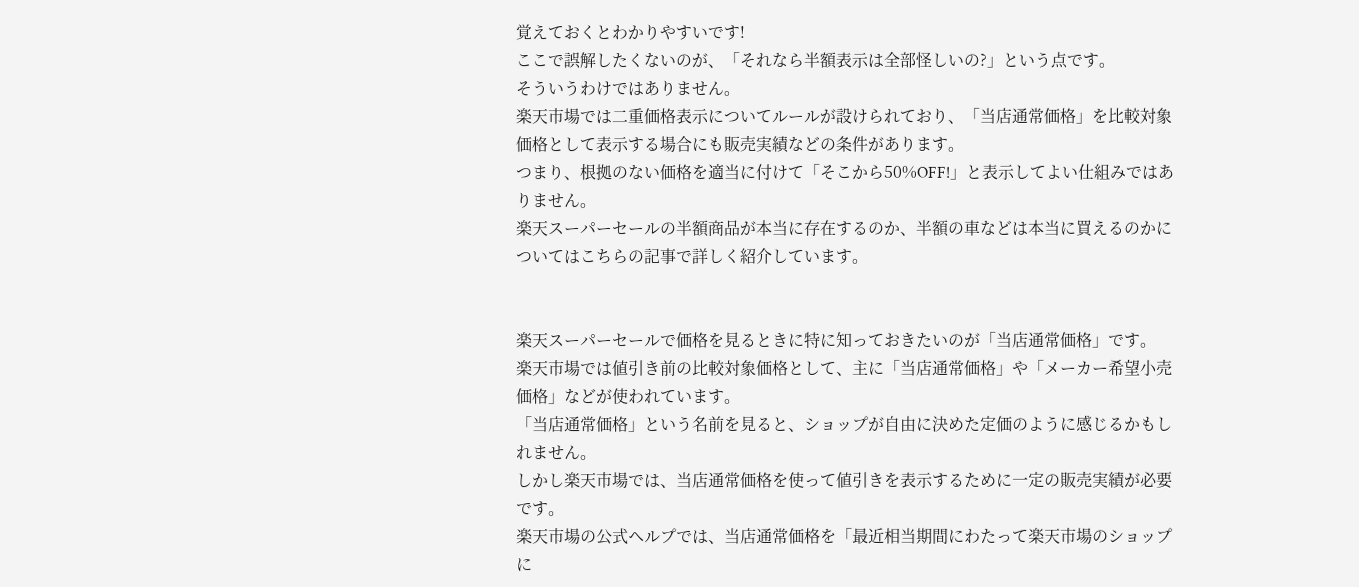覚えておくとわかりやすいです!
ここで誤解したくないのが、「それなら半額表示は全部怪しいの?」という点です。
そういうわけではありません。
楽天市場では二重価格表示についてルールが設けられており、「当店通常価格」を比較対象価格として表示する場合にも販売実績などの条件があります。
つまり、根拠のない価格を適当に付けて「そこから50%OFF!」と表示してよい仕組みではありません。
楽天スーパーセールの半額商品が本当に存在するのか、半額の車などは本当に買えるのかについてはこちらの記事で詳しく紹介しています。


楽天スーパーセールで価格を見るときに特に知っておきたいのが「当店通常価格」です。
楽天市場では値引き前の比較対象価格として、主に「当店通常価格」や「メーカー希望小売価格」などが使われています。
「当店通常価格」という名前を見ると、ショップが自由に決めた定価のように感じるかもしれません。
しかし楽天市場では、当店通常価格を使って値引きを表示するために一定の販売実績が必要です。
楽天市場の公式ヘルプでは、当店通常価格を「最近相当期間にわたって楽天市場のショップに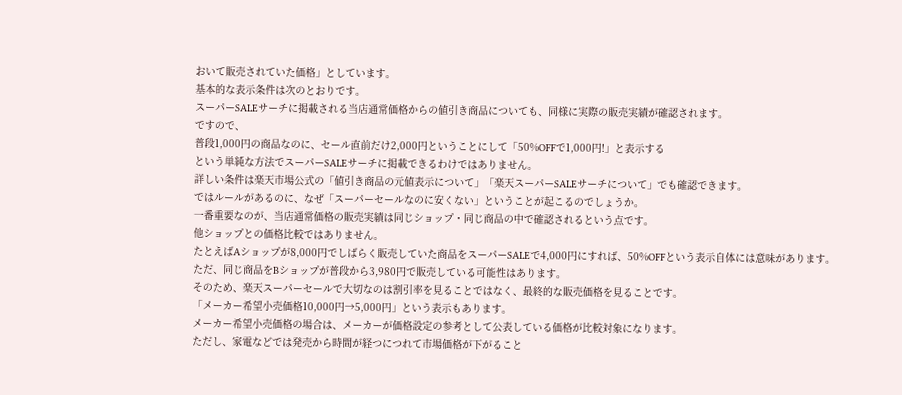おいて販売されていた価格」としています。
基本的な表示条件は次のとおりです。
スーパーSALEサーチに掲載される当店通常価格からの値引き商品についても、同様に実際の販売実績が確認されます。
ですので、
普段1,000円の商品なのに、セール直前だけ2,000円ということにして「50%OFFで1,000円!」と表示する
という単純な方法でスーパーSALEサーチに掲載できるわけではありません。
詳しい条件は楽天市場公式の「値引き商品の元値表示について」「楽天スーパーSALEサーチについて」でも確認できます。
ではルールがあるのに、なぜ「スーパーセールなのに安くない」ということが起こるのでしょうか。
一番重要なのが、当店通常価格の販売実績は同じショップ・同じ商品の中で確認されるという点です。
他ショップとの価格比較ではありません。
たとえばAショップが8,000円でしばらく販売していた商品をスーパーSALEで4,000円にすれば、50%OFFという表示自体には意味があります。
ただ、同じ商品をBショップが普段から3,980円で販売している可能性はあります。
そのため、楽天スーパーセールで大切なのは割引率を見ることではなく、最終的な販売価格を見ることです。
「メーカー希望小売価格10,000円→5,000円」という表示もあります。
メーカー希望小売価格の場合は、メーカーが価格設定の参考として公表している価格が比較対象になります。
ただし、家電などでは発売から時間が経つにつれて市場価格が下がること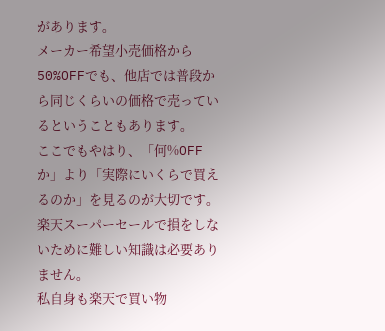があります。
メーカー希望小売価格から50%OFFでも、他店では普段から同じくらいの価格で売っているということもあります。
ここでもやはり、「何%OFFか」より「実際にいくらで買えるのか」を見るのが大切です。
楽天スーパーセールで損をしないために難しい知識は必要ありません。
私自身も楽天で買い物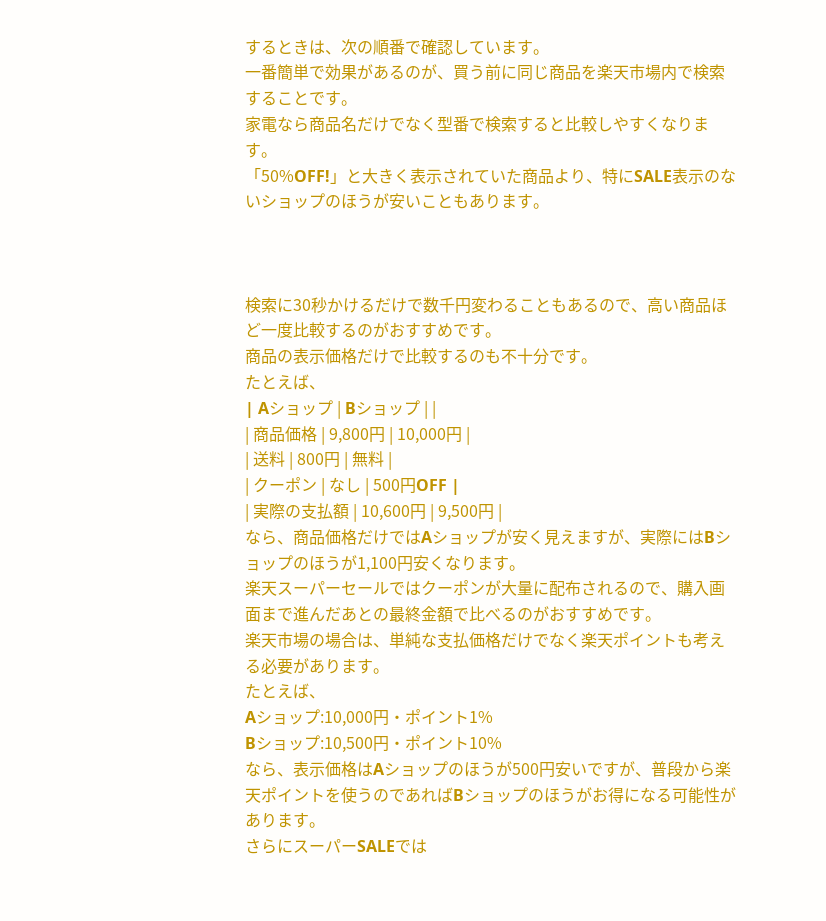するときは、次の順番で確認しています。
一番簡単で効果があるのが、買う前に同じ商品を楽天市場内で検索することです。
家電なら商品名だけでなく型番で検索すると比較しやすくなります。
「50%OFF!」と大きく表示されていた商品より、特にSALE表示のないショップのほうが安いこともあります。



検索に30秒かけるだけで数千円変わることもあるので、高い商品ほど一度比較するのがおすすめです。
商品の表示価格だけで比較するのも不十分です。
たとえば、
| Aショップ | Bショップ | |
| 商品価格 | 9,800円 | 10,000円 |
| 送料 | 800円 | 無料 |
| クーポン | なし | 500円OFF |
| 実際の支払額 | 10,600円 | 9,500円 |
なら、商品価格だけではAショップが安く見えますが、実際にはBショップのほうが1,100円安くなります。
楽天スーパーセールではクーポンが大量に配布されるので、購入画面まで進んだあとの最終金額で比べるのがおすすめです。
楽天市場の場合は、単純な支払価格だけでなく楽天ポイントも考える必要があります。
たとえば、
Aショップ:10,000円・ポイント1%
Bショップ:10,500円・ポイント10%
なら、表示価格はAショップのほうが500円安いですが、普段から楽天ポイントを使うのであればBショップのほうがお得になる可能性があります。
さらにスーパーSALEでは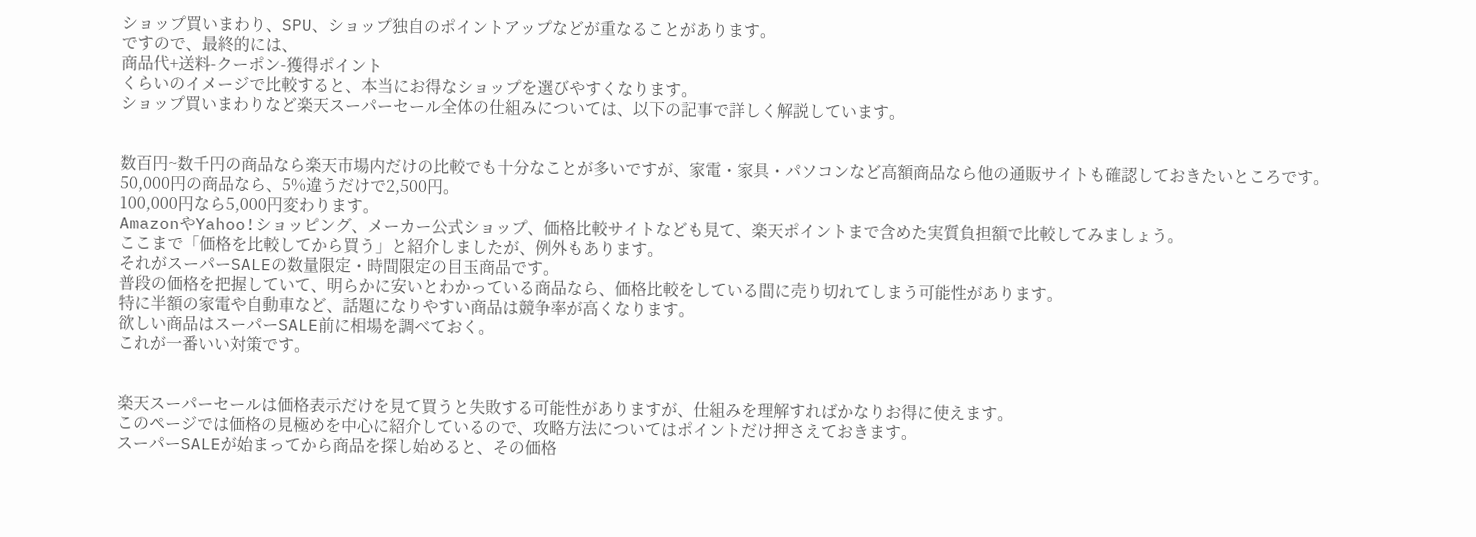ショップ買いまわり、SPU、ショップ独自のポイントアップなどが重なることがあります。
ですので、最終的には、
商品代+送料-クーポン-獲得ポイント
くらいのイメージで比較すると、本当にお得なショップを選びやすくなります。
ショップ買いまわりなど楽天スーパーセール全体の仕組みについては、以下の記事で詳しく解説しています。


数百円~数千円の商品なら楽天市場内だけの比較でも十分なことが多いですが、家電・家具・パソコンなど高額商品なら他の通販サイトも確認しておきたいところです。
50,000円の商品なら、5%違うだけで2,500円。
100,000円なら5,000円変わります。
AmazonやYahoo!ショッピング、メーカー公式ショップ、価格比較サイトなども見て、楽天ポイントまで含めた実質負担額で比較してみましょう。
ここまで「価格を比較してから買う」と紹介しましたが、例外もあります。
それがスーパーSALEの数量限定・時間限定の目玉商品です。
普段の価格を把握していて、明らかに安いとわかっている商品なら、価格比較をしている間に売り切れてしまう可能性があります。
特に半額の家電や自動車など、話題になりやすい商品は競争率が高くなります。
欲しい商品はスーパーSALE前に相場を調べておく。
これが一番いい対策です。


楽天スーパーセールは価格表示だけを見て買うと失敗する可能性がありますが、仕組みを理解すればかなりお得に使えます。
このページでは価格の見極めを中心に紹介しているので、攻略方法についてはポイントだけ押さえておきます。
スーパーSALEが始まってから商品を探し始めると、その価格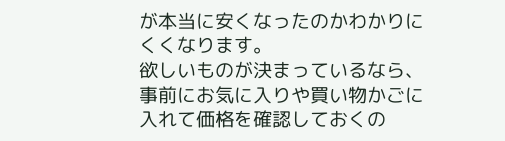が本当に安くなったのかわかりにくくなります。
欲しいものが決まっているなら、事前にお気に入りや買い物かごに入れて価格を確認しておくの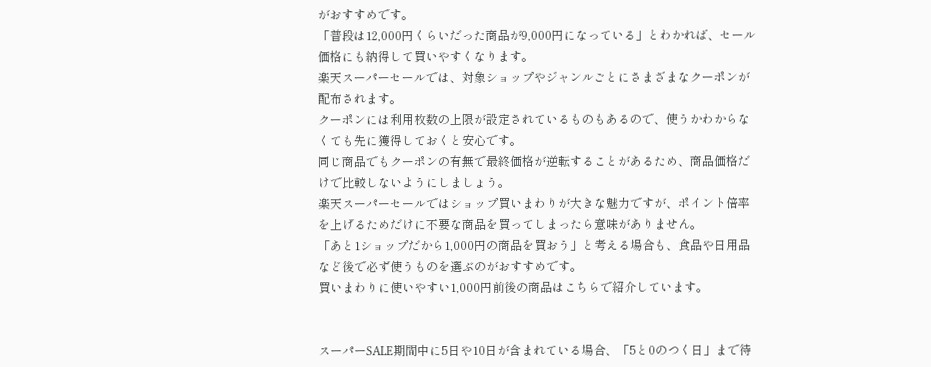がおすすめです。
「普段は12,000円くらいだった商品が9,000円になっている」とわかれば、セール価格にも納得して買いやすくなります。
楽天スーパーセールでは、対象ショップやジャンルごとにさまざまなクーポンが配布されます。
クーポンには利用枚数の上限が設定されているものもあるので、使うかわからなくても先に獲得しておくと安心です。
同じ商品でもクーポンの有無で最終価格が逆転することがあるため、商品価格だけで比較しないようにしましょう。
楽天スーパーセールではショップ買いまわりが大きな魅力ですが、ポイント倍率を上げるためだけに不要な商品を買ってしまったら意味がありません。
「あと1ショップだから1,000円の商品を買おう」と考える場合も、食品や日用品など後で必ず使うものを選ぶのがおすすめです。
買いまわりに使いやすい1,000円前後の商品はこちらで紹介しています。


スーパーSALE期間中に5日や10日が含まれている場合、「5と0のつく日」まで待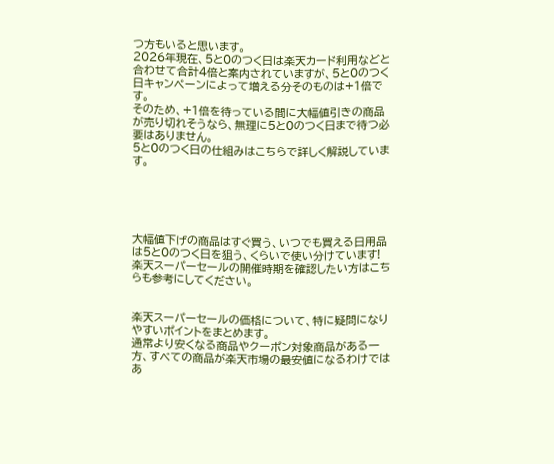つ方もいると思います。
2026年現在、5と0のつく日は楽天カード利用などと合わせて合計4倍と案内されていますが、5と0のつく日キャンペーンによって増える分そのものは+1倍です。
そのため、+1倍を待っている間に大幅値引きの商品が売り切れそうなら、無理に5と0のつく日まで待つ必要はありません。
5と0のつく日の仕組みはこちらで詳しく解説しています。





大幅値下げの商品はすぐ買う、いつでも買える日用品は5と0のつく日を狙う、くらいで使い分けています!
楽天スーパーセールの開催時期を確認したい方はこちらも参考にしてください。


楽天スーパーセールの価格について、特に疑問になりやすいポイントをまとめます。
通常より安くなる商品やクーポン対象商品がある一方、すべての商品が楽天市場の最安値になるわけではあ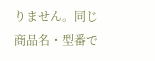りません。同じ商品名・型番で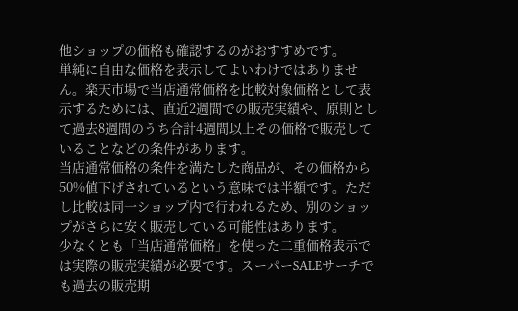他ショップの価格も確認するのがおすすめです。
単純に自由な価格を表示してよいわけではありません。楽天市場で当店通常価格を比較対象価格として表示するためには、直近2週間での販売実績や、原則として過去8週間のうち合計4週間以上その価格で販売していることなどの条件があります。
当店通常価格の条件を満たした商品が、その価格から50%値下げされているという意味では半額です。ただし比較は同一ショップ内で行われるため、別のショップがさらに安く販売している可能性はあります。
少なくとも「当店通常価格」を使った二重価格表示では実際の販売実績が必要です。スーパーSALEサーチでも過去の販売期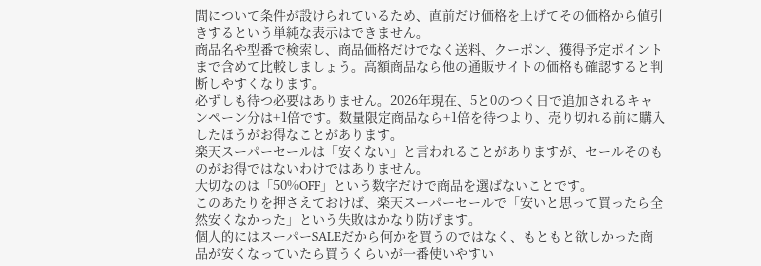間について条件が設けられているため、直前だけ価格を上げてその価格から値引きするという単純な表示はできません。
商品名や型番で検索し、商品価格だけでなく送料、クーポン、獲得予定ポイントまで含めて比較しましょう。高額商品なら他の通販サイトの価格も確認すると判断しやすくなります。
必ずしも待つ必要はありません。2026年現在、5と0のつく日で追加されるキャンペーン分は+1倍です。数量限定商品なら+1倍を待つより、売り切れる前に購入したほうがお得なことがあります。
楽天スーパーセールは「安くない」と言われることがありますが、セールそのものがお得ではないわけではありません。
大切なのは「50%OFF」という数字だけで商品を選ばないことです。
このあたりを押さえておけば、楽天スーパーセールで「安いと思って買ったら全然安くなかった」という失敗はかなり防げます。
個人的にはスーパーSALEだから何かを買うのではなく、もともと欲しかった商品が安くなっていたら買うくらいが一番使いやすい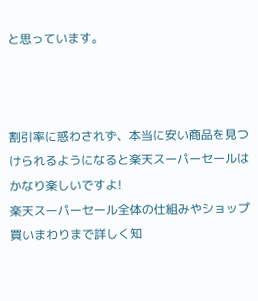と思っています。



割引率に惑わされず、本当に安い商品を見つけられるようになると楽天スーパーセールはかなり楽しいですよ!
楽天スーパーセール全体の仕組みやショップ買いまわりまで詳しく知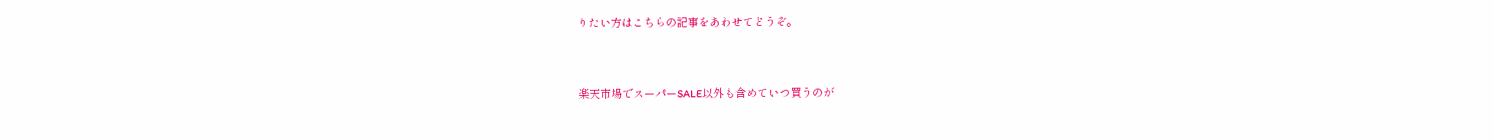りたい方はこちらの記事をあわせてどうぞ。


楽天市場でスーパーSALE以外も含めていつ買うのが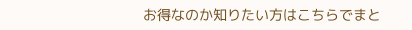お得なのか知りたい方はこちらでまと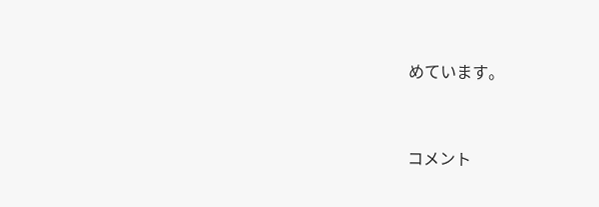めています。


コメント